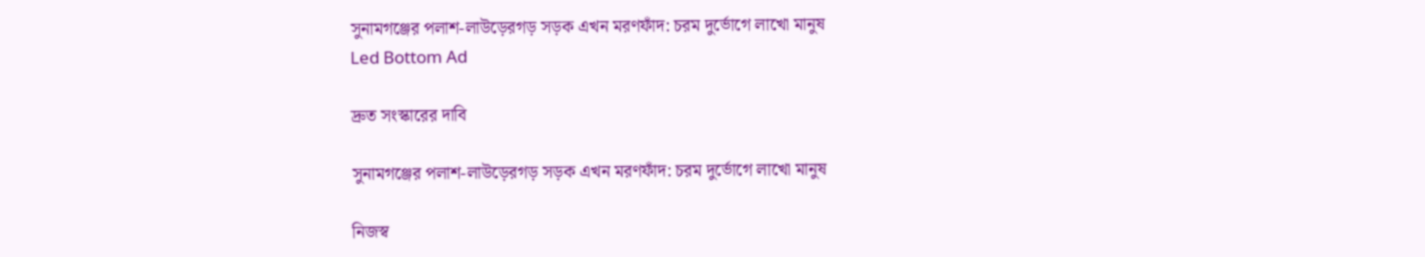সুনামগঞ্জের পলাশ-লাউড়েরগড় সড়ক এখন মরণফাঁদ: চরম দুর্ভোগে লাখো মানুষ
Led Bottom Ad

দ্রুত সংস্কারের দাবি

সুনামগঞ্জের পলাশ-লাউড়েরগড় সড়ক এখন মরণফাঁদ: চরম দুর্ভোগে লাখো মানুষ

নিজস্ব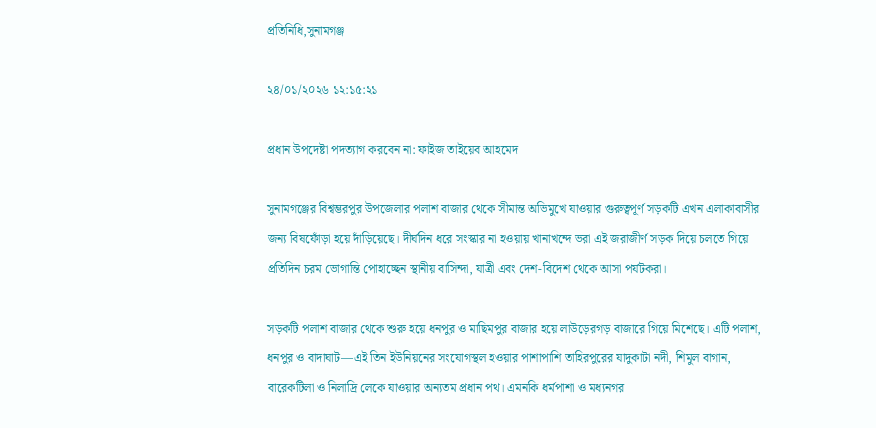প্রতিনিধি,সুনামগঞ্জ

২৪/০১/২০২৬ ১২:১৫:২১

প্রধান উপদেষ্টা পদত্যাগ করবেন না: ফাইজ তাইয়েব আহমেদ

সুনামগঞ্জের বিশ্বম্ভরপুর উপজেলার পলাশ বাজার থেকে সীমান্ত অভিমুখে যাওয়ার গুরুত্বপূর্ণ সড়কটি এখন এলাকাবাসীর জন্য বিষফোঁড়া হয়ে দাঁড়িয়েছে। দীর্ঘদিন ধরে সংস্কার না হওয়ায় খানাখন্দে ভরা এই জরাজীর্ণ সড়ক দিয়ে চলতে গিয়ে প্রতিদিন চরম ভোগান্তি পোহাচ্ছেন স্থানীয় বাসিন্দা, যাত্রী এবং দেশ-বিদেশ থেকে আসা পর্যটকরা।

সড়কটি পলাশ বাজার থেকে শুরু হয়ে ধনপুর ও মাছিমপুর বাজার হয়ে লাউড়েরগড় বাজারে গিয়ে মিশেছে। এটি পলাশ, ধনপুর ও বাদাঘাট—এই তিন ইউনিয়নের সংযোগস্থল হওয়ার পাশাপাশি তাহিরপুরের যাদুকাটা নদী, শিমুল বাগান, বারেকটিলা ও নিলাদ্রি লেকে যাওয়ার অন্যতম প্রধান পথ। এমনকি ধর্মপাশা ও মধ্যনগর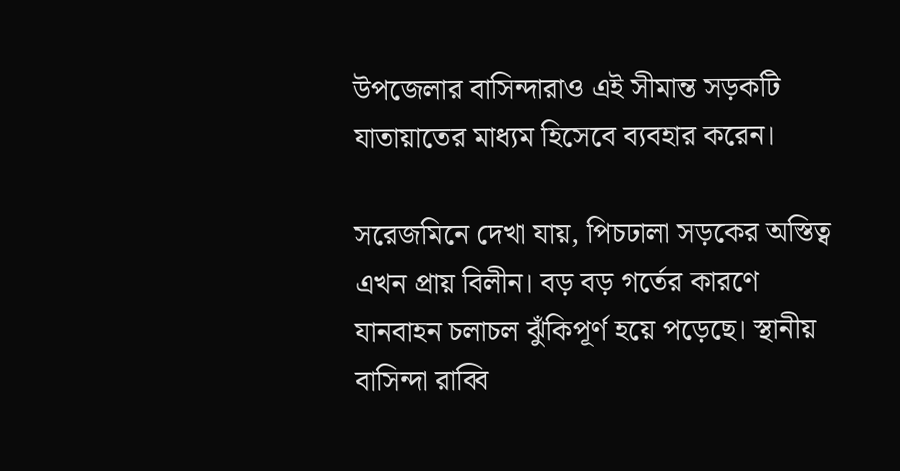উপজেলার বাসিন্দারাও এই সীমান্ত সড়কটি যাতায়াতের মাধ্যম হিসেবে ব্যবহার করেন।

সরেজমিনে দেখা যায়, পিচঢালা সড়কের অস্তিত্ব এখন প্রায় বিলীন। বড় বড় গর্তের কারণে যানবাহন চলাচল ঝুঁকিপূর্ণ হয়ে পড়েছে। স্থানীয় বাসিন্দা রাব্বি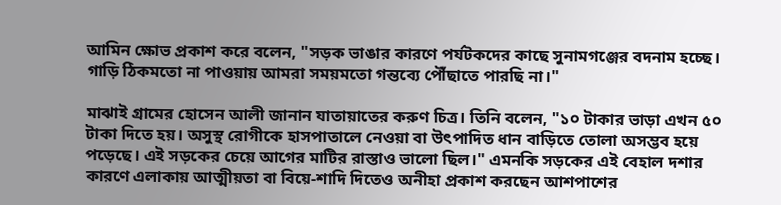আমিন ক্ষোভ প্রকাশ করে বলেন, "সড়ক ভাঙার কারণে পর্যটকদের কাছে সুনামগঞ্জের বদনাম হচ্ছে। গাড়ি ঠিকমতো না পাওয়ায় আমরা সময়মতো গন্তব্যে পৌঁছাতে পারছি না।"

মাঝাই গ্রামের হোসেন আলী জানান যাতায়াতের করুণ চিত্র। তিনি বলেন, "১০ টাকার ভাড়া এখন ৫০ টাকা দিতে হয়। অসুস্থ রোগীকে হাসপাতালে নেওয়া বা উৎপাদিত ধান বাড়িতে তোলা অসম্ভব হয়ে পড়েছে। এই সড়কের চেয়ে আগের মাটির রাস্তাও ভালো ছিল।" এমনকি সড়কের এই বেহাল দশার কারণে এলাকায় আত্মীয়তা বা বিয়ে-শাদি দিতেও অনীহা প্রকাশ করছেন আশপাশের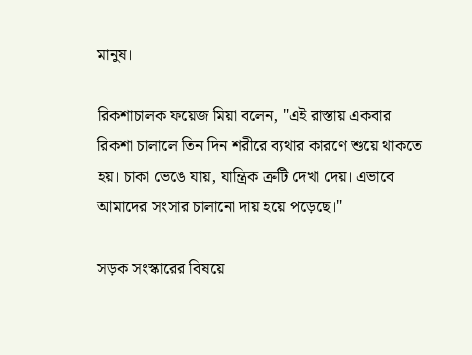মানুষ।

রিকশাচালক ফয়েজ মিয়া বলেন, "এই রাস্তায় একবার রিকশা চালালে তিন দিন শরীরে ব্যথার কারণে শুয়ে থাকতে হয়। চাকা ভেঙে যায়, যান্ত্রিক ত্রুটি দেখা দেয়। এভাবে আমাদের সংসার চালানো দায় হয়ে পড়েছে।"

সড়ক সংস্কারের বিষয়ে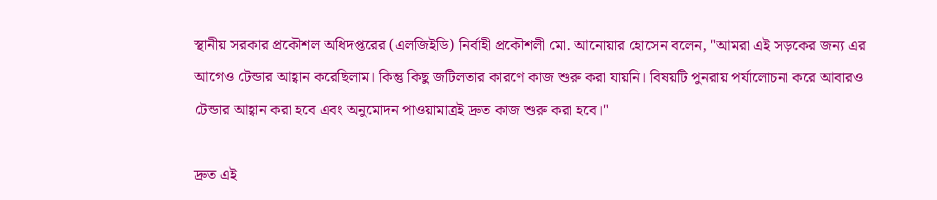স্থানীয় সরকার প্রকৌশল অধিদপ্তরের (এলজিইডি) নির্বাহী প্রকৌশলী মো. আনোয়ার হোসেন বলেন, "আমরা এই সড়কের জন্য এর আগেও টেন্ডার আহ্বান করেছিলাম। কিন্তু কিছু জটিলতার কারণে কাজ শুরু করা যায়নি। বিষয়টি পুনরায় পর্যালোচনা করে আবারও টেন্ডার আহ্বান করা হবে এবং অনুমোদন পাওয়ামাত্রই দ্রুত কাজ শুরু করা হবে।"

দ্রুত এই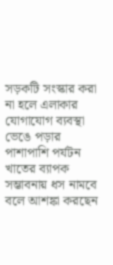সড়কটি সংস্কার করা না হলে এলাকার যোগাযোগ ব্যবস্থা ভেঙে পড়ার পাশাপাশি পর্যটন খাতের ব্যাপক সম্ভাবনায় ধস নামবে বলে আশঙ্কা করছেন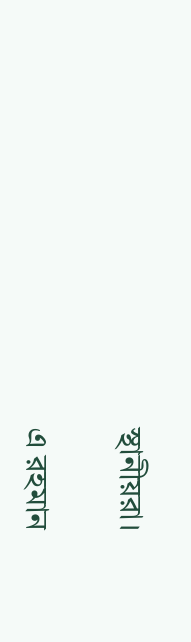স্থানীয়রা।

এ রহমান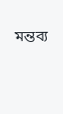মন্তব্য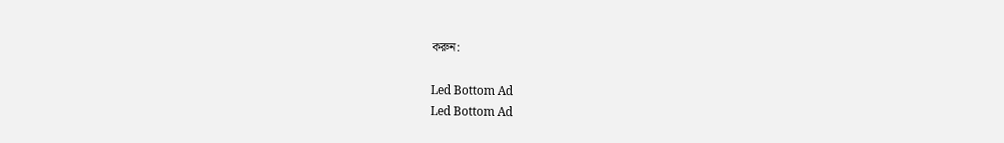করুন:

Led Bottom Ad
Led Bottom Ad